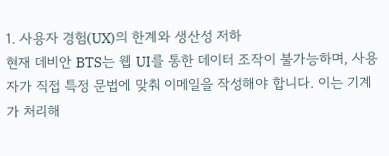1. 사용자 경험(UX)의 한계와 생산성 저하
현재 데비안 BTS는 웹 UI를 통한 데이터 조작이 불가능하며, 사용자가 직접 특정 문법에 맞춰 이메일을 작성해야 합니다. 이는 기계가 처리해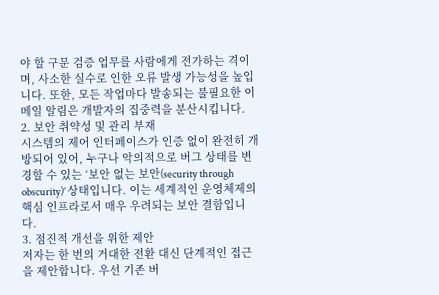야 할 구문 검증 업무를 사람에게 전가하는 격이며, 사소한 실수로 인한 오류 발생 가능성을 높입니다. 또한, 모든 작업마다 발송되는 불필요한 이메일 알림은 개발자의 집중력을 분산시킵니다.
2. 보안 취약성 및 관리 부재
시스템의 제어 인터페이스가 인증 없이 완전히 개방되어 있어, 누구나 악의적으로 버그 상태를 변경할 수 있는 ‘보안 없는 보안(security through obscurity)’ 상태입니다. 이는 세계적인 운영체제의 핵심 인프라로서 매우 우려되는 보안 결함입니다.
3. 점진적 개선을 위한 제안
저자는 한 번의 거대한 전환 대신 단계적인 접근을 제안합니다. 우선 기존 버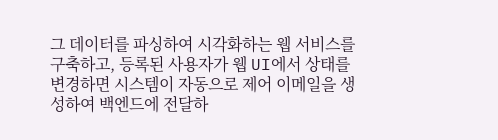그 데이터를 파싱하여 시각화하는 웹 서비스를 구축하고, 등록된 사용자가 웹 UI에서 상태를 변경하면 시스템이 자동으로 제어 이메일을 생성하여 백엔드에 전달하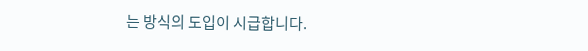는 방식의 도입이 시급합니다.